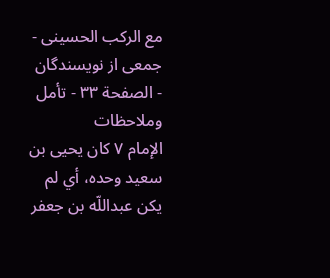مع الركب الحسينى - جمعی از نویسندگان - الصفحة ٣٣ - تأمل وملاحظات
الإمام ٧ كان يحيى بن سعيد وحده، أي لم يكن عبداللّه بن جعفر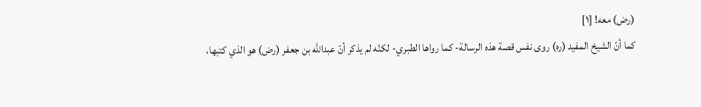(رض) معه! [١]
كما أنّ الشيخ المفيد (ره) روى نفس قصة هذه الرسالة- كما رواها الطبري- لكنّه لم يذكر أنّ عبداللّه بن جعفر (رض) هو الذي كتبها،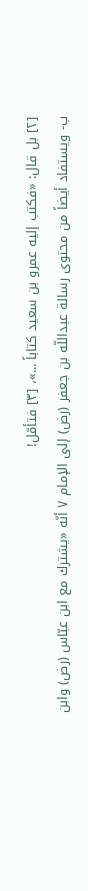[٢] بل قال: «فكتب إليه عمرو بن سعيد كتاباً ...»، [٣] فتأمّل!
ب- ويستفاد أيضاً من محتوى رسالة عبداللّه بن جعفر (رض) إلى الإمام ٧ أنّه «يشترك مع ابن عبّاس (رض) وابن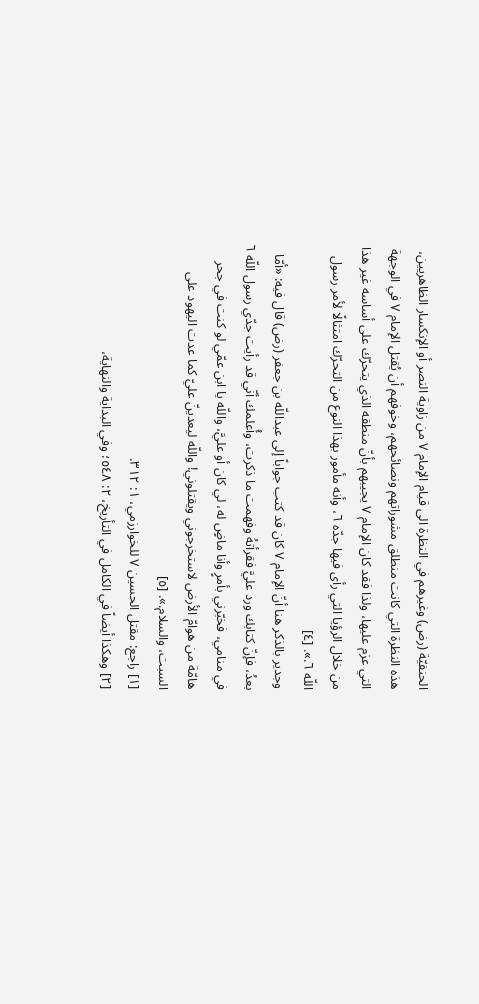الحنفيّة (رض) وغيرهم في النظرة الى قيام الإمام ٧ من زاوية النصر أو الإنكسار الظاهريين، هذه النظرة التي كانت منطلق مشوراتهم ونصائحهم، وخوفهم أن يُقتل الإمام ٧ في الوجهة التي عزم عليها، ولذا فقد كان الإمام ٧ يجيبهم بأنّ منطقه الذي يتحرّك على أساسه غير هذا من خلال الرؤيا التي رأى فيها جدّه ٦، وأنه مأمور بهذا النوع من التحرّك امتثالًا لأمر رسول اللّه ٦.». [٤]
وجدير بالذكر هنا أنّ الإمام ٧ كان قد كتب جواباً إلى عبداللّه بن جعفر (رض) قال فيه: «أمّا بعدُ، فإنّ كتابك ورد عليَّ فقرأتهُ وفهمت ما ذكرت، وأُعلمك أنّي قد رأيت جدّي رسول اللّه ٦ في منامي، فخبّرني بأمرٍ وأنا ماضٍ له، لي كان أو عليَّ، واللّه يا ابن عمّي لو كنت في جحر هامّة من هوامّ الأرض لاستخرجوني ويقتلوني! واللّه ليعدينّ عليّ كما عدت اليهود على السبت، والسلام.». [٥]
[١] راجع: مقتل الحسين ٧ للخوارزمي، ١: ٣١٢.
[٢] وهكذا أيضاً في الكامل في التأريخ، ٢: ٥٤٨؛ وفي البداية والنهاية،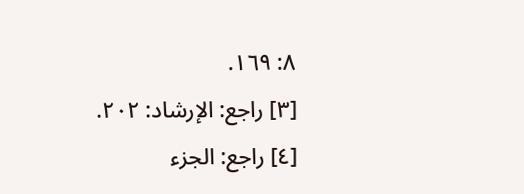٨: ١٦٩.
[٣] راجع: الإرشاد: ٢٠٢.
[٤] راجع: الجزء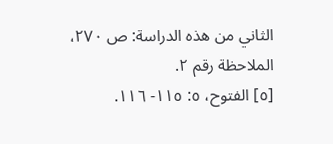الثاني من هذه الدراسة: ص ٢٧٠، الملاحظة رقم ٢.
[٥] الفتوح، ٥: ١١٥- ١١٦.